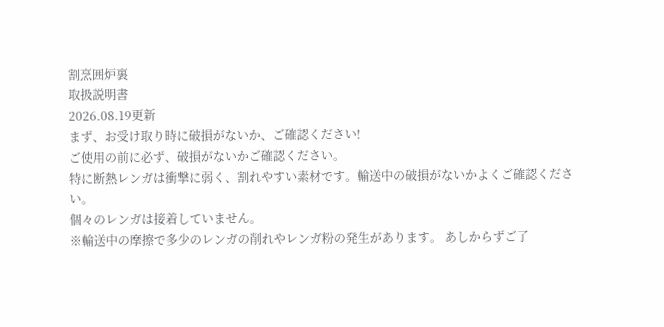割烹囲炉裏
取扱説明書
2026.08.19更新
まず、お受け取り時に破損がないか、ご確認ください!
ご使用の前に必ず、破損がないかご確認ください。
特に断熱レンガは衝撃に弱く、割れやすい素材です。輸送中の破損がないかよくご確認ください。
個々のレンガは接着していません。
※輸送中の摩擦で多少のレンガの削れやレンガ粉の発生があります。 あしからずご了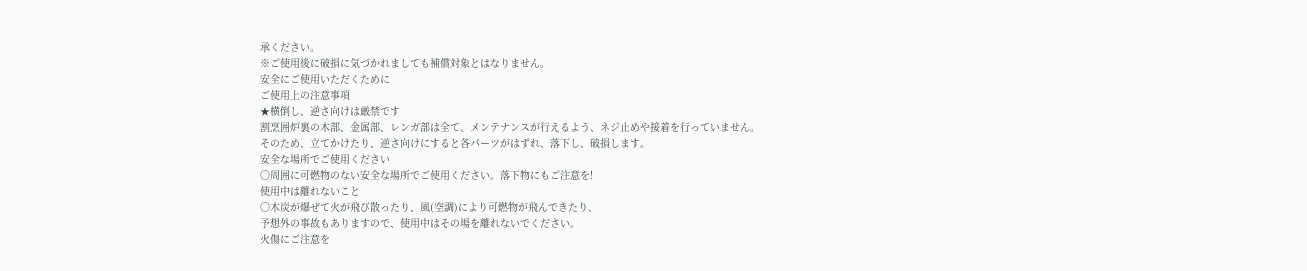承ください。
※ご使用後に破損に気づかれましても補償対象とはなりません。
安全にご使用いただくために
ご使用上の注意事項
★横倒し、逆さ向けは厳禁です
割烹囲炉裏の木部、金属部、レンガ部は全て、メンテナンスが行えるよう、ネジ止めや接着を行っていません。
そのため、立てかけたり、逆さ向けにすると各パーツがはずれ、落下し、破損します。
安全な場所でご使用ください
〇周囲に可燃物のない安全な場所でご使用ください。落下物にもご注意を!
使用中は離れないこと
〇木炭が爆ぜて火が飛び散ったり、風(空調)により可燃物が飛んできたり、
予想外の事故もありますので、使用中はその場を離れないでください。
火傷にご注意を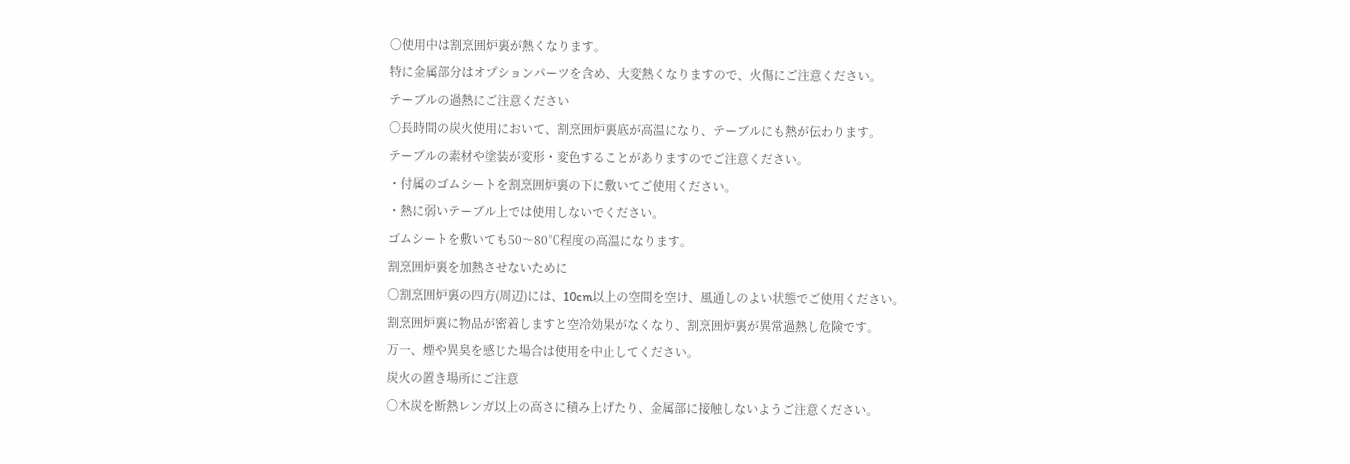〇使用中は割烹囲炉裏が熱くなります。
特に金属部分はオプションパーツを含め、大変熱くなりますので、火傷にご注意ください。
テーブルの過熱にご注意ください
〇長時間の炭火使用において、割烹囲炉裏底が高温になり、テーブルにも熱が伝わります。
テーブルの素材や塗装が変形・変色することがありますのでご注意ください。
・付属のゴムシートを割烹囲炉裏の下に敷いてご使用ください。
・熱に弱いテーブル上では使用しないでください。
ゴムシートを敷いても50〜80℃程度の高温になります。
割烹囲炉裏を加熱させないために
〇割烹囲炉裏の四方(周辺)には、10cm以上の空間を空け、風通しのよい状態でご使用ください。
割烹囲炉裏に物品が密着しますと空冷効果がなくなり、割烹囲炉裏が異常過熱し危険です。
万一、煙や異臭を感じた場合は使用を中止してください。
炭火の置き場所にご注意
〇木炭を断熱レンガ以上の高さに積み上げたり、金属部に接触しないようご注意ください。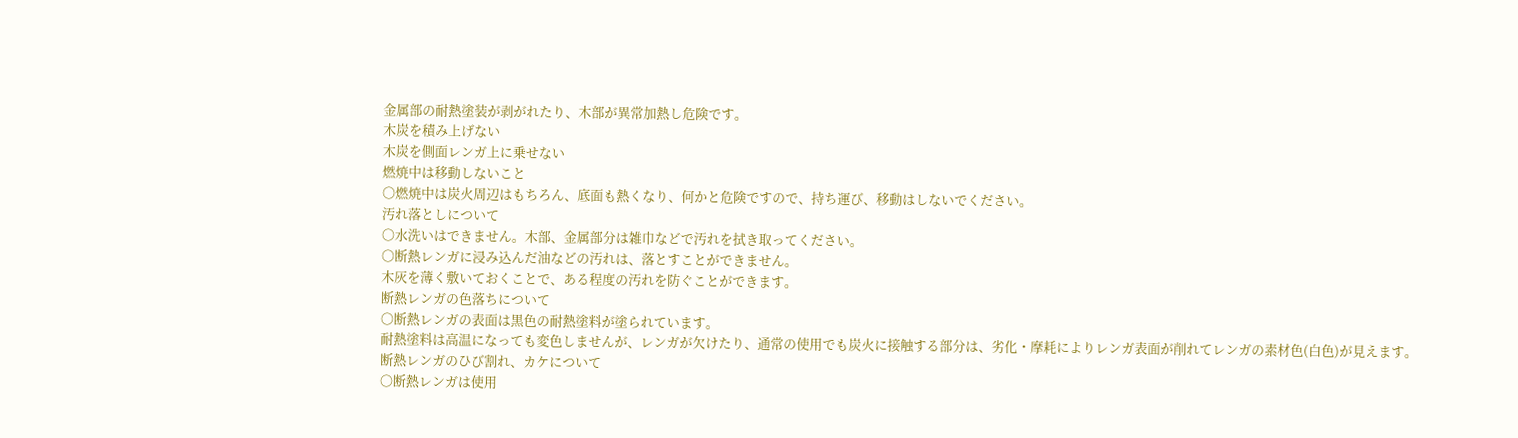金属部の耐熱塗装が剥がれたり、木部が異常加熱し危険です。
木炭を積み上げない
木炭を側面レンガ上に乗せない
燃焼中は移動しないこと
〇燃焼中は炭火周辺はもちろん、底面も熱くなり、何かと危険ですので、持ち運び、移動はしないでください。
汚れ落としについて
〇水洗いはできません。木部、金属部分は雑巾などで汚れを拭き取ってください。
〇断熱レンガに浸み込んだ油などの汚れは、落とすことができません。
木灰を薄く敷いておくことで、ある程度の汚れを防ぐことができます。
断熱レンガの色落ちについて
〇断熱レンガの表面は黒色の耐熱塗料が塗られています。
耐熱塗料は高温になっても変色しませんが、レンガが欠けたり、通常の使用でも炭火に接触する部分は、劣化・摩耗によりレンガ表面が削れてレンガの素材色(白色)が見えます。
断熱レンガのひび割れ、カケについて
〇断熱レンガは使用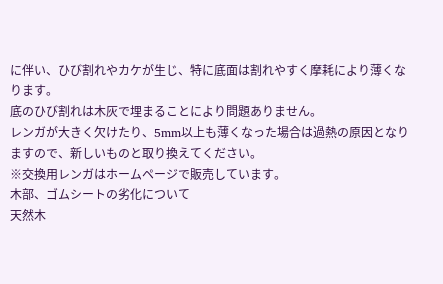に伴い、ひび割れやカケが生じ、特に底面は割れやすく摩耗により薄くなります。
底のひび割れは木灰で埋まることにより問題ありません。
レンガが大きく欠けたり、5mm以上も薄くなった場合は過熱の原因となりますので、新しいものと取り換えてください。
※交換用レンガはホームページで販売しています。
木部、ゴムシートの劣化について
天然木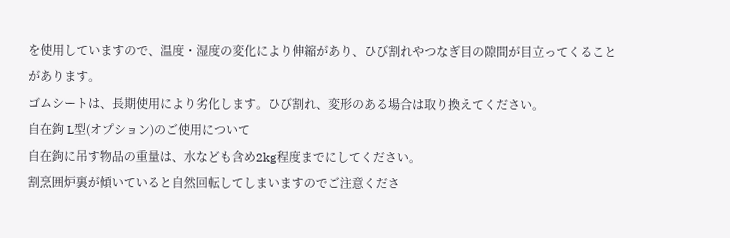を使用していますので、温度・湿度の変化により伸縮があり、ひび割れやつなぎ目の隙間が目立ってくることがあります。
ゴムシートは、長期使用により劣化します。ひび割れ、変形のある場合は取り換えてください。
自在鉤 L型(オプション)のご使用について
自在鉤に吊す物品の重量は、水なども含め2kg程度までにしてください。
割烹囲炉裏が傾いていると自然回転してしまいますのでご注意くださ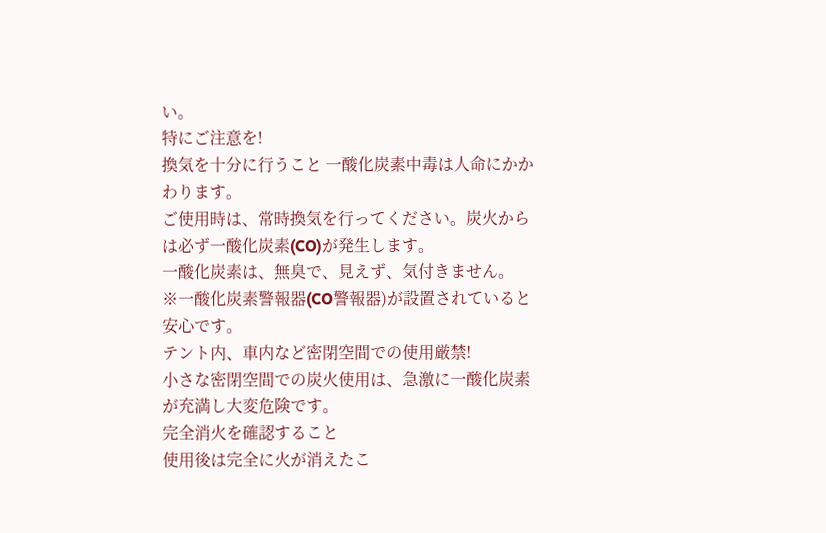い。
特にご注意を!
換気を十分に行うこと 一酸化炭素中毒は人命にかかわります。
ご使用時は、常時換気を行ってください。炭火からは必ず一酸化炭素(CO)が発生します。
一酸化炭素は、無臭で、見えず、気付きません。
※一酸化炭素警報器(CO警報器)が設置されていると安心です。
テント内、車内など密閉空間での使用厳禁!
小さな密閉空間での炭火使用は、急激に一酸化炭素が充満し大変危険です。
完全消火を確認すること
使用後は完全に火が消えたこ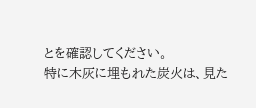とを確認してください。
特に木灰に埋もれた炭火は、見た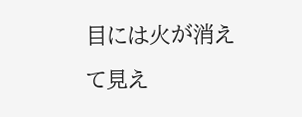目には火が消えて見え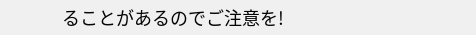ることがあるのでご注意を!